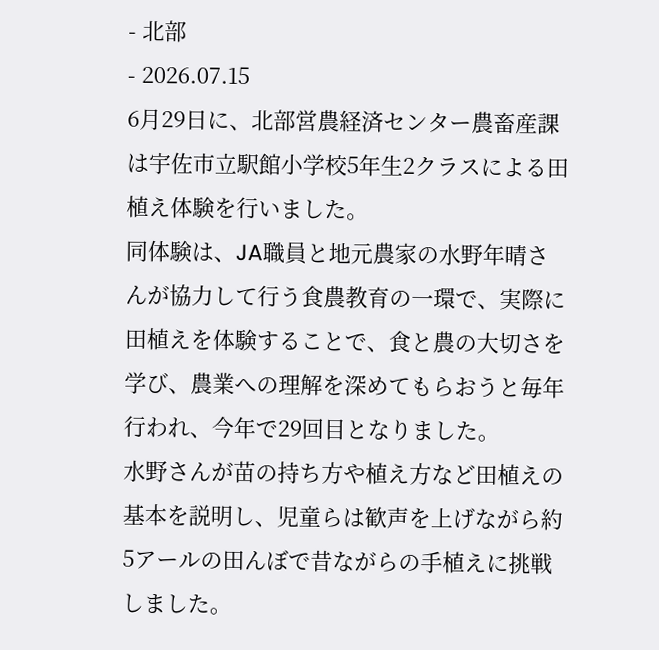- 北部
- 2026.07.15
6月29日に、北部営農経済センター農畜産課は宇佐市立駅館小学校5年生2クラスによる田植え体験を行いました。
同体験は、JA職員と地元農家の水野年晴さんが協力して行う食農教育の一環で、実際に田植えを体験することで、食と農の大切さを学び、農業への理解を深めてもらおうと毎年行われ、今年で29回目となりました。
水野さんが苗の持ち方や植え方など田植えの基本を説明し、児童らは歓声を上げながら約5アールの田んぼで昔ながらの手植えに挑戦しました。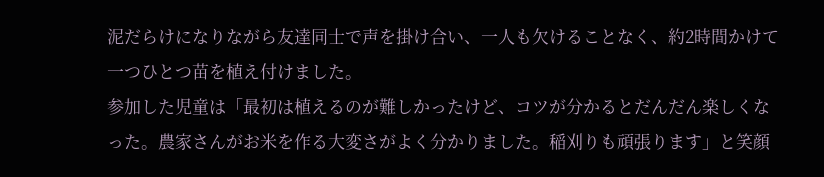泥だらけになりながら友達同士で声を掛け合い、一人も欠けることなく、約2時間かけて一つひとつ苗を植え付けました。
参加した児童は「最初は植えるのが難しかったけど、コツが分かるとだんだん楽しくなった。農家さんがお米を作る大変さがよく分かりました。稲刈りも頑張ります」と笑顔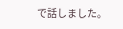で話しました。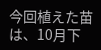今回植えた苗は、10月下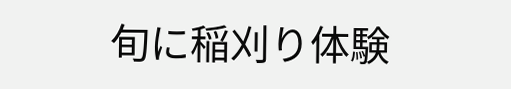旬に稲刈り体験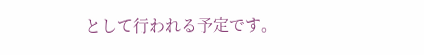として行われる予定です。